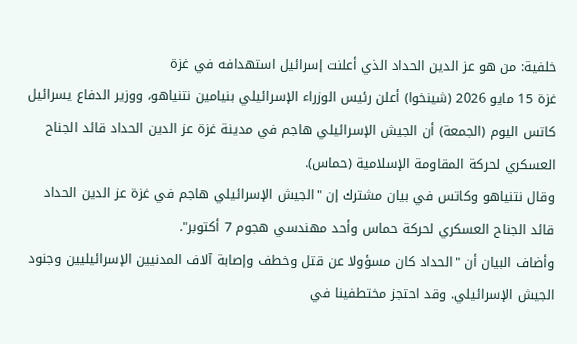خلفية: من هو عز الدين الحداد الذي أعلنت إسرائيل استهدافه في غزة
غزة 15 مايو 2026 (شينخوا) أعلن رئيس الوزراء الإسرائيلي بنيامين نتنياهو، ووزير الدفاع يسرائيل كاتس اليوم (الجمعة) أن الجيش الإسرائيلي هاجم في مدينة غزة عز الدين الحداد قائد الجناح العسكري لحركة المقاومة الإسلامية (حماس).
وقال نتنياهو وكاتس في بيان مشترك إن "الجيش الإسرائيلي هاجم في غزة عز الدين الحداد قائد الجناح العسكري لحركة حماس وأحد مهندسي هجوم 7 أكتوبر".
وأضاف البيان أن "الحداد كان مسؤولا عن قتل وخطف وإصابة آلاف المدنيين الإسرائيليين وجنود الجيش الإسرائيلي. وقد احتجز مختطفينا في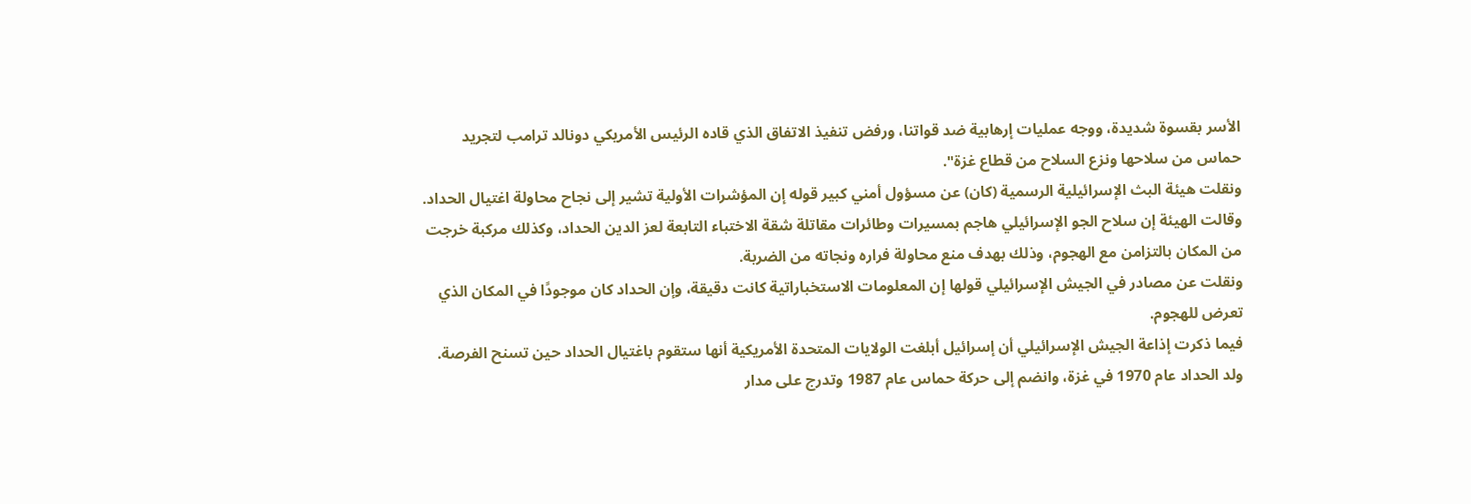الأسر بقسوة شديدة، ووجه عمليات إرهابية ضد قواتنا، ورفض تنفيذ الاتفاق الذي قاده الرئيس الأمريكي دونالد ترامب لتجريد حماس من سلاحها ونزع السلاح من قطاع غزة".
ونقلت هيئة البث الإسرائيلية الرسمية (كان) عن مسؤول أمني كبير قوله إن المؤشرات الأولية تشير إلى نجاح محاولة اغتيال الحداد.
وقالت الهيئة إن سلاح الجو الإسرائيلي هاجم بمسيرات وطائرات مقاتلة شقة الاختباء التابعة لعز الدين الحداد، وكذلك مركبة خرجت من المكان بالتزامن مع الهجوم، وذلك بهدف منع محاولة فراره ونجاته من الضربة.
ونقلت عن مصادر في الجيش الإسرائيلي قولها إن المعلومات الاستخباراتية كانت دقيقة، وإن الحداد كان موجودًا في المكان الذي تعرض للهجوم.
فيما ذكرت إذاعة الجيش الإسرائيلي أن إسرائيل أبلغت الولايات المتحدة الأمريكية أنها ستقوم باغتيال الحداد حين تسنح الفرصة.
ولد الحداد عام 1970 في غزة، وانضم إلى حركة حماس عام 1987 وتدرج على مدار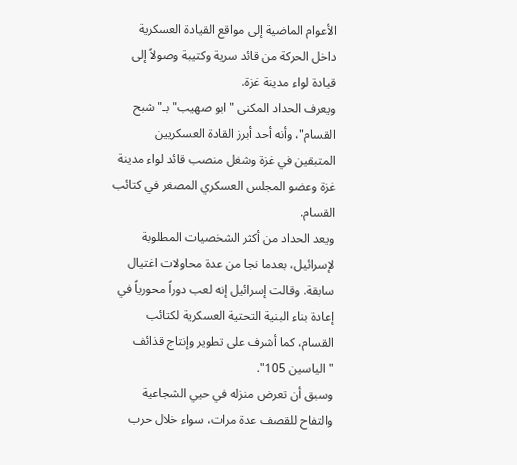الأعوام الماضية إلى مواقع القيادة العسكرية داخل الحركة من قائد سرية وكتيبة وصولاً إلى قيادة لواء مدينة غزة.
ويعرف الحداد المكنى "ابو صهيب" بـ"شبح القسام"، وأنه أحد أبرز القادة العسكريين المتبقين في غزة وشغل منصب قائد لواء مدينة غزة وعضو المجلس العسكري المصغر في كتائب القسام.
ويعد الحداد من أكثر الشخصيات المطلوبة لإسرائيل، بعدما نجا من عدة محاولات اغتيال سابقة. وقالت إسرائيل إنه لعب دوراً محورياً في إعادة بناء البنية التحتية العسكرية لكتائب القسام، كما أشرف على تطوير وإنتاج قذائف "الياسين 105".
وسبق أن تعرض منزله في حيي الشجاعية والتفاح للقصف عدة مرات، سواء خلال حرب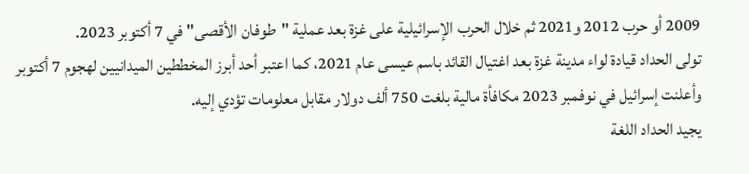2009 أو حرب 2012 و2021 ثم خلال الحرب الإسرائيلية على غزة بعد عملية "طوفان الأقصى" في 7 أكتوبر 2023.
تولى الحداد قيادة لواء مدينة غزة بعد اغتيال القائد باسم عيسى عام 2021، كما اعتبر أحد أبرز المخططين الميدانيين لهجوم 7 أكتوبر وأعلنت إسرائيل في نوفمبر 2023 مكافأة مالية بلغت 750 ألف دولار مقابل معلومات تؤدي إليه.
يجيد الحداد اللغة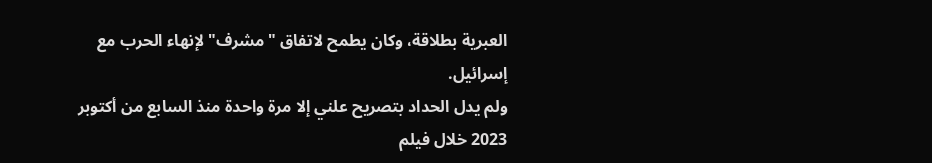العبرية بطلاقة، وكان يطمح لاتفاق "مشرف" لإنهاء الحرب مع إسرائيل.
ولم يدل الحداد بتصريح علني إلا مرة واحدة منذ السابع من أكتوبر 2023 خلال فيلم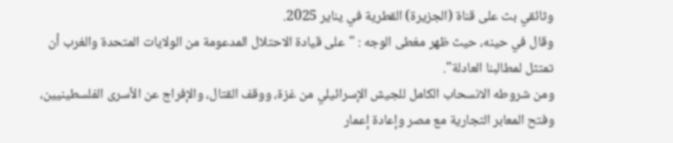وثائقي بث على قناة (الجزيرة) القطرية في يناير 2025.
وقال في حينه، حيث ظهر مغطى الوجه : "على قيادة الاحتلال المدعومة من الولايات المتحدة والغرب أن تمتثل لمطالبنا العادلة".
ومن شروطه الانسحاب الكامل للجيش الإسرائيلي من غزة، ووقف القتال، والإفراج عن الأسرى الفلسطينيين، وفتح المعابر التجارية مع مصر وإعادة إعمار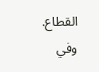القطاع.
وفي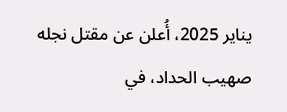يناير 2025، أُعلن عن مقتل نجله صهيب الحداد، في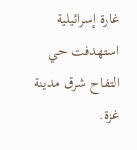غارة إسرائيلية استهدفت حي التفاح شرق مدينة غزة.